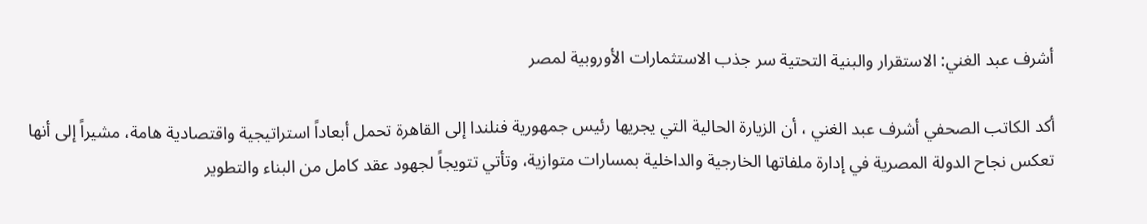أشرف عبد الغني: الاستقرار والبنية التحتية سر جذب الاستثمارات الأوروبية لمصر

أكد الكاتب الصحفي أشرف عبد الغني ، أن الزيارة الحالية التي يجريها رئيس جمهورية فنلندا إلى القاهرة تحمل أبعاداً استراتيجية واقتصادية هامة، مشيراً إلى أنها تعكس نجاح الدولة المصرية في إدارة ملفاتها الخارجية والداخلية بمسارات متوازية، وتأتي تتويجاً لجهود عقد كامل من البناء والتطوير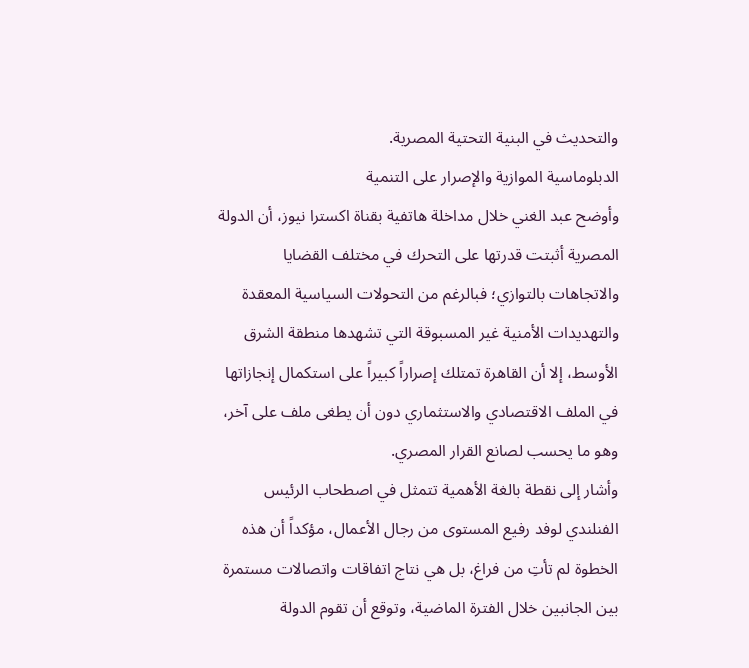والتحديث في البنية التحتية المصرية.
الدبلوماسية الموازية والإصرار على التنمية
وأوضح عبد الغني خلال مداخلة هاتفية بقناة اكسترا نيوز، أن الدولة المصرية أثبتت قدرتها على التحرك في مختلف القضايا والاتجاهات بالتوازي؛ فبالرغم من التحولات السياسية المعقدة والتهديدات الأمنية غير المسبوقة التي تشهدها منطقة الشرق الأوسط، إلا أن القاهرة تمتلك إصراراً كبيراً على استكمال إنجازاتها في الملف الاقتصادي والاستثماري دون أن يطغى ملف على آخر، وهو ما يحسب لصانع القرار المصري.
وأشار إلى نقطة بالغة الأهمية تتمثل في اصطحاب الرئيس الفنلندي لوفد رفيع المستوى من رجال الأعمال، مؤكداً أن هذه الخطوة لم تأتِ من فراغ، بل هي نتاج اتفاقات واتصالات مستمرة بين الجانبين خلال الفترة الماضية، وتوقع أن تقوم الدولة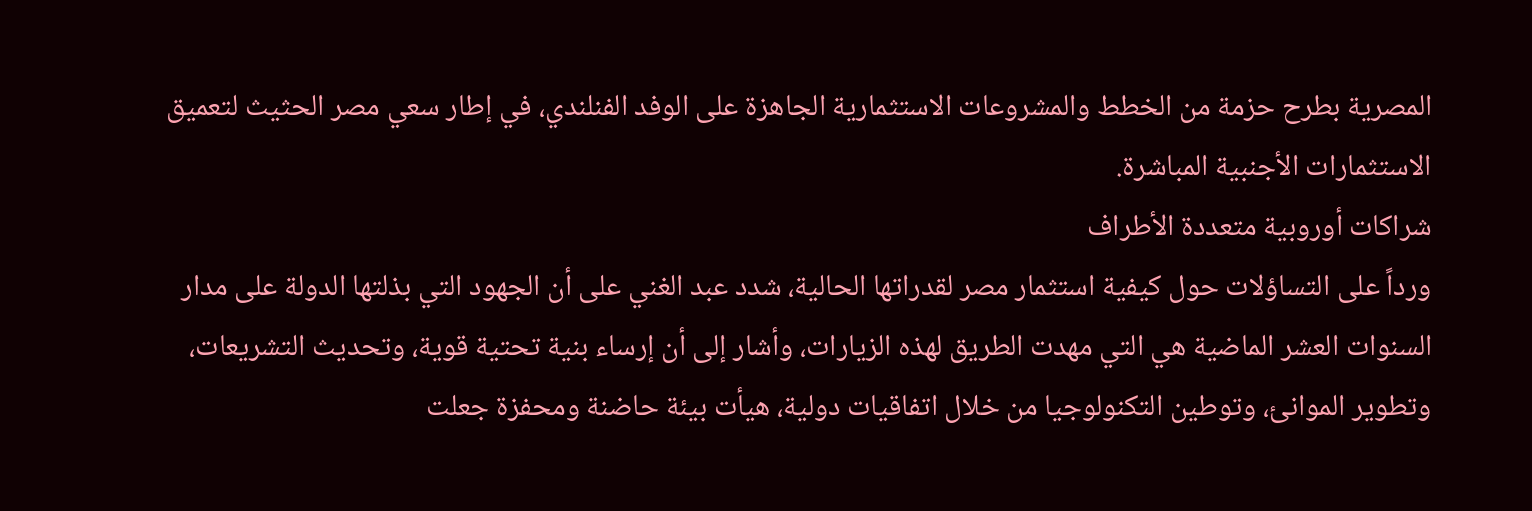المصرية بطرح حزمة من الخطط والمشروعات الاستثمارية الجاهزة على الوفد الفنلندي، في إطار سعي مصر الحثيث لتعميق الاستثمارات الأجنبية المباشرة.
شراكات أوروبية متعددة الأطراف
ورداً على التساؤلات حول كيفية استثمار مصر لقدراتها الحالية، شدد عبد الغني على أن الجهود التي بذلتها الدولة على مدار السنوات العشر الماضية هي التي مهدت الطريق لهذه الزيارات، وأشار إلى أن إرساء بنية تحتية قوية، وتحديث التشريعات، وتطوير الموانئ، وتوطين التكنولوجيا من خلال اتفاقيات دولية، هيأت بيئة حاضنة ومحفزة جعلت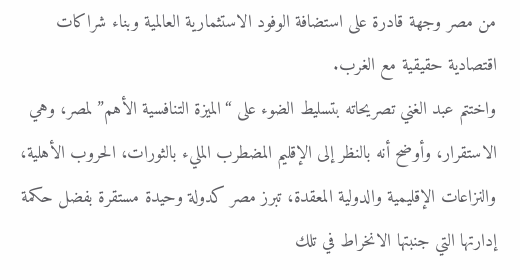من مصر وجهة قادرة على استضافة الوفود الاستثمارية العالمية وبناء شراكات اقتصادية حقيقية مع الغرب.
واختتم عبد الغني تصريحاته بتسليط الضوء على “الميزة التنافسية الأهم” لمصر، وهي الاستقرار، وأوضح أنه بالنظر إلى الإقليم المضطرب المليء بالثورات، الحروب الأهلية، والنزاعات الإقليمية والدولية المعقدة، تبرز مصر كدولة وحيدة مستقرة بفضل حكمة إدارتها التي جنبتها الانخراط في تلك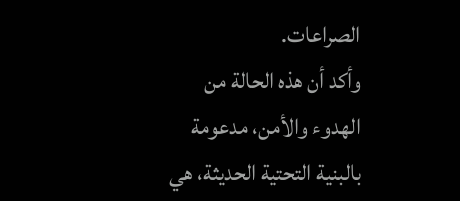الصراعات.
وأكد أن هذه الحالة من الهدوء والأمن، مدعومة بالبنية التحتية الحديثة، هي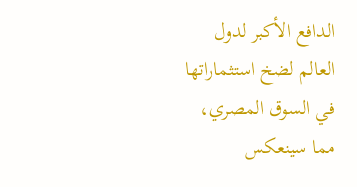الدافع الأكبر لدول العالم لضخ استثماراتها في السوق المصري، مما سينعكس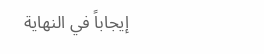إيجاباً في النهاية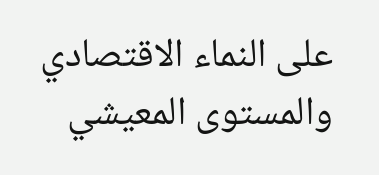على النماء الاقتصادي والمستوى المعيشي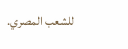للشعب المصري.